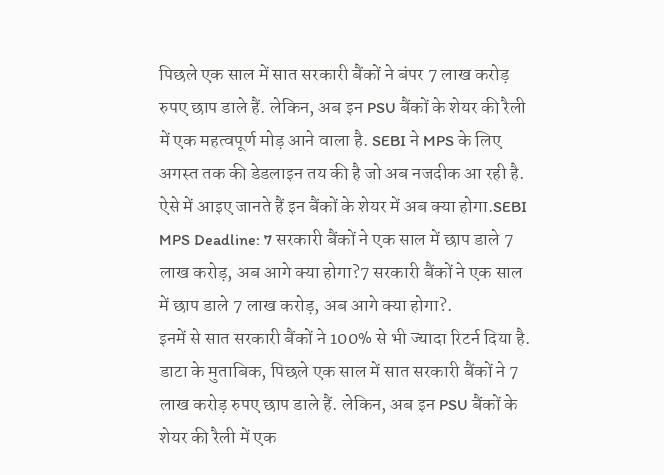पिछले एक साल में सात सरकारी बैंकों ने बंपर 7 लाख करोड़ रुपए छाप डाले हैं. लेकिन, अब इन PSU बैंकों के शेयर की रैली में एक महत्वपूर्ण मोड़ आने वाला है. SEBI ने MPS के लिए अगस्त तक की डेडलाइन तय की है जो अब नजदीक आ रही है. ऐसे में आइए जानते हैं इन बैंकों के शेयर में अब क्या होगा.SEBI MPS Deadline: 7 सरकारी बैंकों ने एक साल में छाप डाले 7 लाख करोड़, अब आगे क्या होगा?7 सरकारी बैंकों ने एक साल में छाप डाले 7 लाख करोड़, अब आगे क्या होगा?.
इनमें से सात सरकारी बैंकों ने 100% से भी ज्यादा रिटर्न दिया है. डाटा के मुताबिक, पिछले एक साल में सात सरकारी बैंकों ने 7 लाख करोड़ रुपए छाप डाले हैं. लेकिन, अब इन PSU बैंकों के शेयर की रैली में एक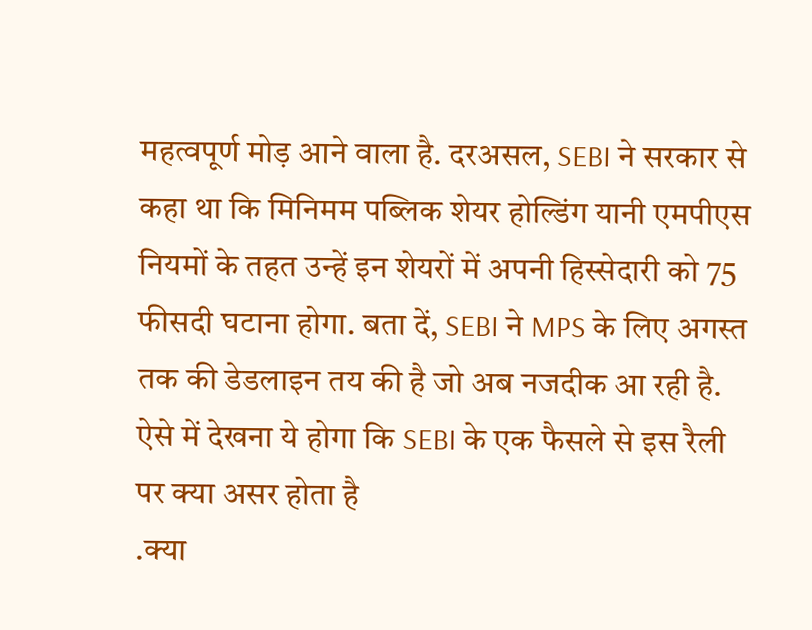महत्वपूर्ण मोड़ आने वाला है. दरअसल, SEBI ने सरकार से कहा था कि मिनिमम पब्लिक शेयर होल्डिंग यानी एमपीएस नियमों के तहत उन्हें इन शेयरों में अपनी हिस्सेदारी को 75 फीसदी घटाना होगा. बता दें, SEBI ने MPS के लिए अगस्त तक की डेडलाइन तय की है जो अब नजदीक आ रही है. ऐसे में देखना ये होगा कि SEBI के एक फैसले से इस रैली पर क्या असर होता है
.क्या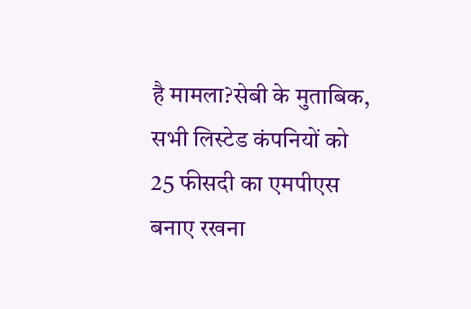है मामला?सेबी के मुताबिक, सभी लिस्टेड कंपनियों को 25 फीसदी का एमपीएस बनाए रखना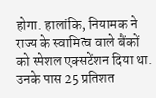होगा. हालांकि, नियामक ने राज्य के स्वामित्व वाले बैंकों को स्पेशल एक्सटेंशन दिया था. उनके पास 25 प्रतिशत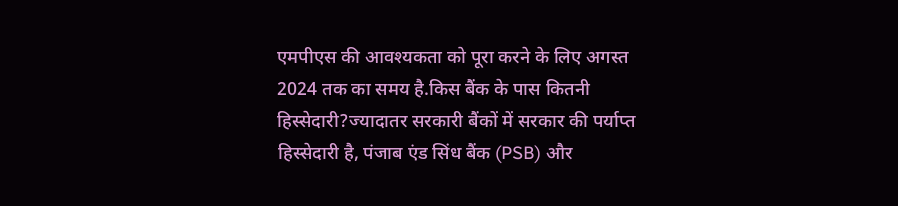एमपीएस की आवश्यकता को पूरा करने के लिए अगस्त 2024 तक का समय है.किस बैंक के पास कितनी हिस्सेदारी?ज्यादातर सरकारी बैंकों में सरकार की पर्याप्त हिस्सेदारी है, पंजाब एंड सिंध बैंक (PSB) और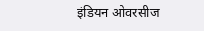इंडियन ओवरसीज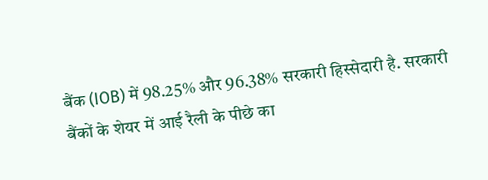बैंक (IOB) में 98.25% और 96.38% सरकारी हिस्सेदारी है. सरकारी बैंकों के शेयर में आई रैली के पीछे का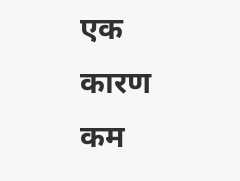एक कारण कम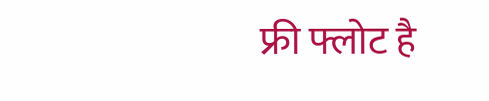फ्री फ्लोट है